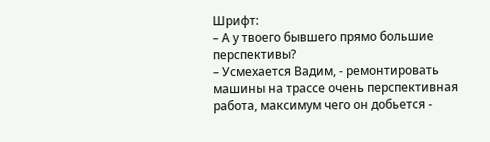Шрифт:
– А у твоего бывшего прямо большие перспективы?
– Усмехается Вадим, - ремонтировать машины на трассе очень перспективная работа, максимум чего он добьется -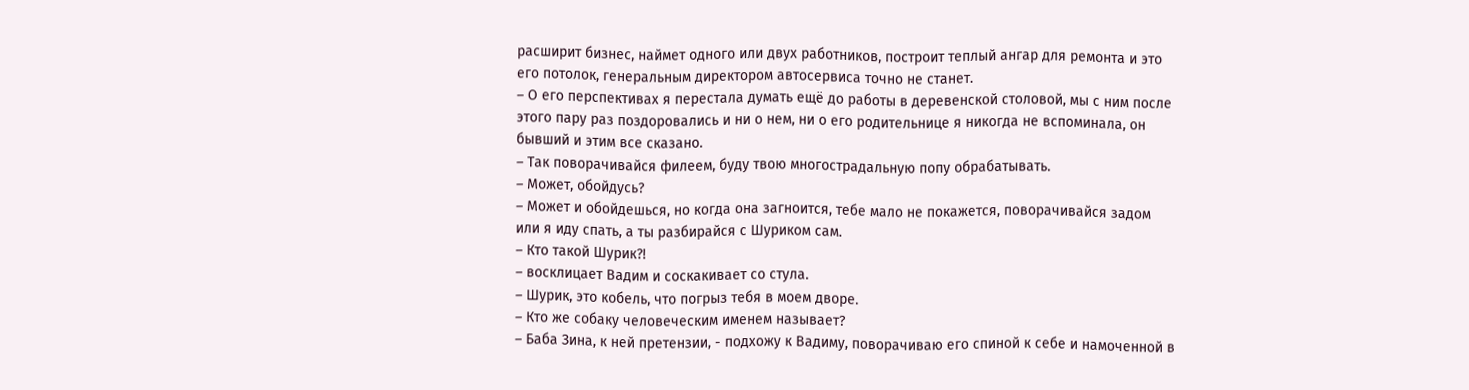расширит бизнес, наймет одного или двух работников, построит теплый ангар для ремонта и это его потолок, генеральным директором автосервиса точно не станет.
– О его перспективах я перестала думать ещё до работы в деревенской столовой, мы с ним после этого пару раз поздоровались и ни о нем, ни о его родительнице я никогда не вспоминала, он бывший и этим все сказано.
– Так поворачивайся филеем, буду твою многострадальную попу обрабатывать.
– Может, обойдусь?
– Может и обойдешься, но когда она загноится, тебе мало не покажется, поворачивайся задом или я иду спать, а ты разбирайся с Шуриком сам.
– Кто такой Шурик?!
– восклицает Вадим и соскакивает со стула.
– Шурик, это кобель, что погрыз тебя в моем дворе.
– Кто же собаку человеческим именем называет?
– Баба Зина, к ней претензии, - подхожу к Вадиму, поворачиваю его спиной к себе и намоченной в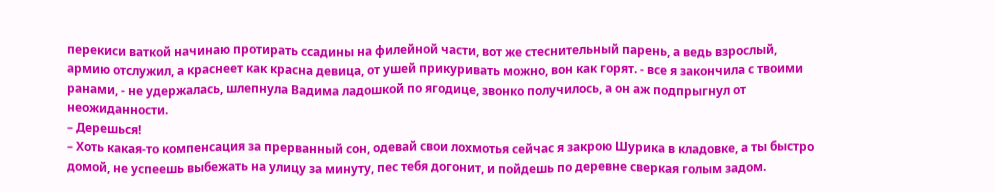перекиси ваткой начинаю протирать ссадины на филейной части, вот же стеснительный парень, а ведь взрослый, армию отслужил, а краснеет как красна девица, от ушей прикуривать можно, вон как горят. - все я закончила с твоими ранами, - не удержалась, шлепнула Вадима ладошкой по ягодице, звонко получилось, а он аж подпрыгнул от неожиданности.
– Дерешься!
– Хоть какая-то компенсация за прерванный сон, одевай свои лохмотья сейчас я закрою Шурика в кладовке, а ты быстро домой, не успеешь выбежать на улицу за минуту, пес тебя догонит, и пойдешь по деревне сверкая голым задом.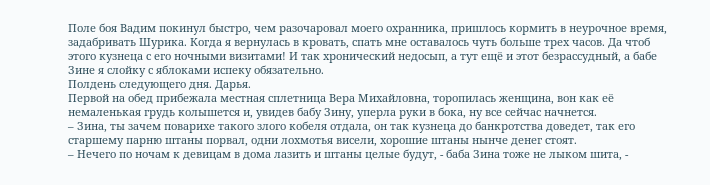Поле боя Вадим покинул быстро, чем разочаровал моего охранника, пришлось кормить в неурочное время, задабривать Шурика. Когда я вернулась в кровать, спать мне оставалось чуть больше трех часов. Да чтоб этого кузнеца с его ночными визитами! И так хронический недосып, а тут ещё и этот безрассудный, а бабе Зине я слойку с яблоками испеку обязательно.
Полдень следующего дня. Дарья.
Первой на обед прибежала местная сплетница Вера Михайловна, торопилась женщина, вон как её немаленькая грудь колышется и, увидев бабу Зину, уперла руки в бока, ну все сейчас начнется.
– Зина, ты зачем поварихе такого злого кобеля отдала, он так кузнеца до банкротства доведет, так его старшему парню штаны порвал, одни лохмотья висели, хорошие штаны нынче денег стоят.
– Нечего по ночам к девицам в дома лазить и штаны целые будут, - баба Зина тоже не лыком шита, -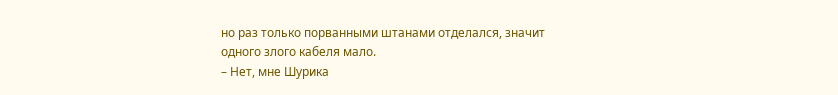но раз только порванными штанами отделался, значит одного злого кабеля мало.
– Нет, мне Шурика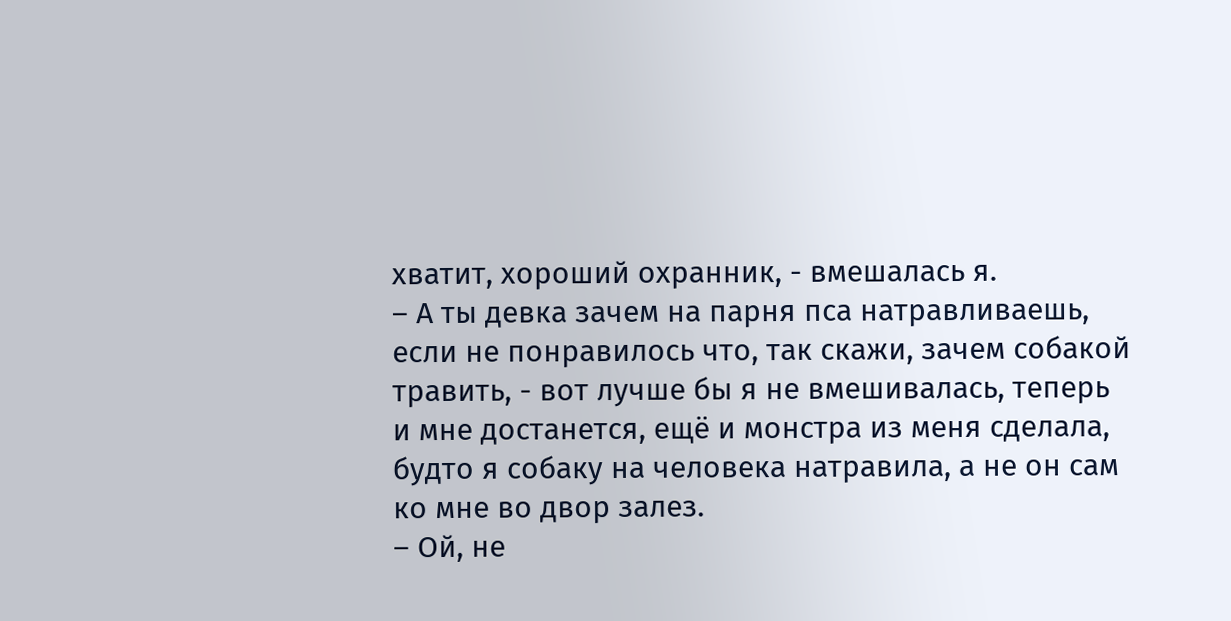хватит, хороший охранник, - вмешалась я.
– А ты девка зачем на парня пса натравливаешь, если не понравилось что, так скажи, зачем собакой травить, - вот лучше бы я не вмешивалась, теперь и мне достанется, ещё и монстра из меня сделала, будто я собаку на человека натравила, а не он сам ко мне во двор залез.
– Ой, не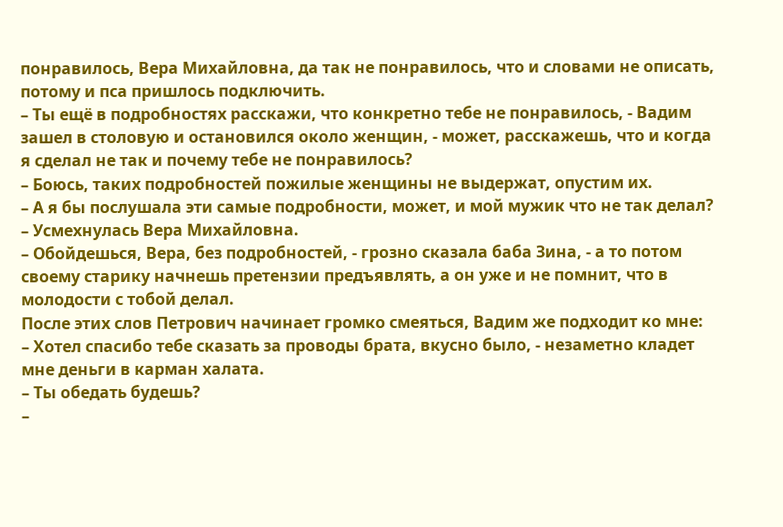понравилось, Вера Михайловна, да так не понравилось, что и словами не описать, потому и пса пришлось подключить.
– Ты ещё в подробностях расскажи, что конкретно тебе не понравилось, - Вадим зашел в столовую и остановился около женщин, - может, расскажешь, что и когда я сделал не так и почему тебе не понравилось?
– Боюсь, таких подробностей пожилые женщины не выдержат, опустим их.
– А я бы послушала эти самые подробности, может, и мой мужик что не так делал?
– Усмехнулась Вера Михайловна.
– Обойдешься, Вера, без подробностей, - грозно сказала баба Зина, - а то потом своему старику начнешь претензии предъявлять, а он уже и не помнит, что в молодости с тобой делал.
После этих слов Петрович начинает громко смеяться, Вадим же подходит ко мне:
– Хотел спасибо тебе сказать за проводы брата, вкусно было, - незаметно кладет мне деньги в карман халата.
– Ты обедать будешь?
–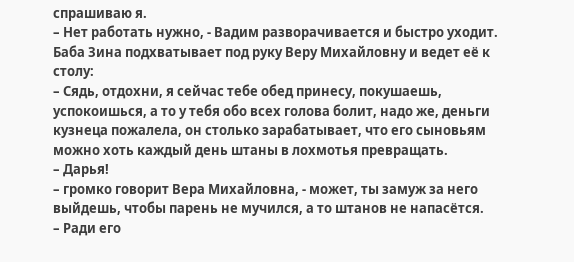спрашиваю я.
– Нет работать нужно, - Вадим разворачивается и быстро уходит.
Баба Зина подхватывает под руку Веру Михайловну и ведет её к столу:
– Сядь, отдохни, я сейчас тебе обед принесу, покушаешь, успокоишься, а то у тебя обо всех голова болит, надо же, деньги кузнеца пожалела, он столько зарабатывает, что его сыновьям можно хоть каждый день штаны в лохмотья превращать.
– Дарья!
– громко говорит Вера Михайловна, - может, ты замуж за него выйдешь, чтобы парень не мучился, а то штанов не напасётся.
– Ради его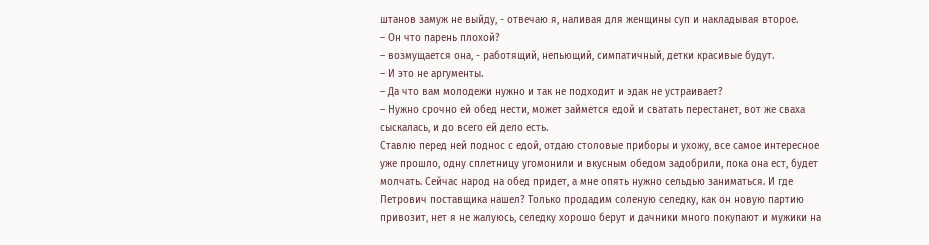штанов замуж не выйду, - отвечаю я, наливая для женщины суп и накладывая второе.
– Он что парень плохой?
– возмущается она, - работящий, непьющий, симпатичный, детки красивые будут.
– И это не аргументы.
– Да что вам молодежи нужно и так не подходит и эдак не устраивает?
– Нужно срочно ей обед нести, может займется едой и сватать перестанет, вот же сваха сыскалась, и до всего ей дело есть.
Ставлю перед ней поднос с едой, отдаю столовые приборы и ухожу, все самое интересное уже прошло, одну сплетницу угомонили и вкусным обедом задобрили, пока она ест, будет молчать. Сейчас народ на обед придет, а мне опять нужно сельдью заниматься. И где Петрович поставщика нашел? Только продадим соленую селедку, как он новую партию привозит, нет я не жалуюсь, селедку хорошо берут и дачники много покупают и мужики на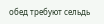обед требуют сельдь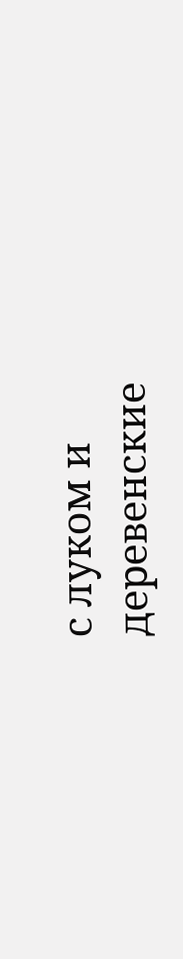с луком и деревенские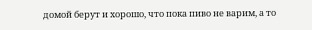домой берут и хорошо, что пока пиво не варим, а то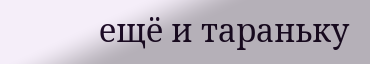ещё и тараньку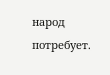народ потребует.